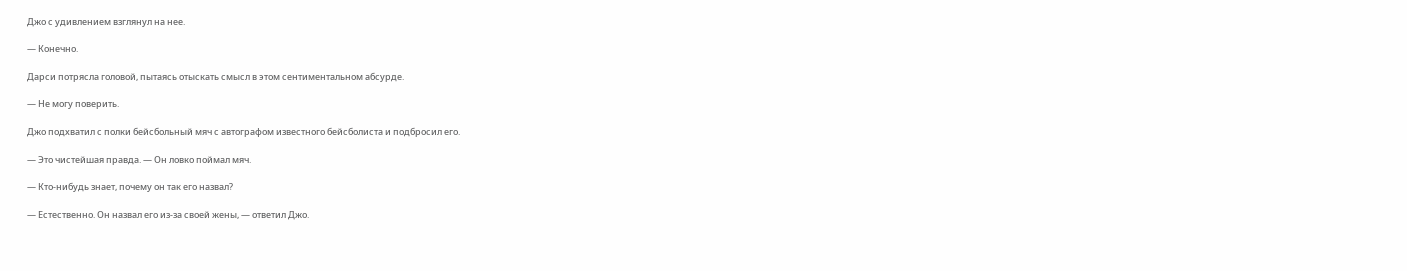Джо с удивлением взглянул на нее.

— Конечно.

Дарси потрясла головой, пытаясь отыскать смысл в этом сентиментальном абсурде.

— Не могу поверить.

Джо подхватил с полки бейсбольный мяч с автографом известного бейсболиста и подбросил его.

— Это чистейшая правда. — Он ловко поймал мяч.

— Кто-нибудь знает, почему он так его назвал?

— Естественно. Он назвал его из-за своей жены, — ответил Джо.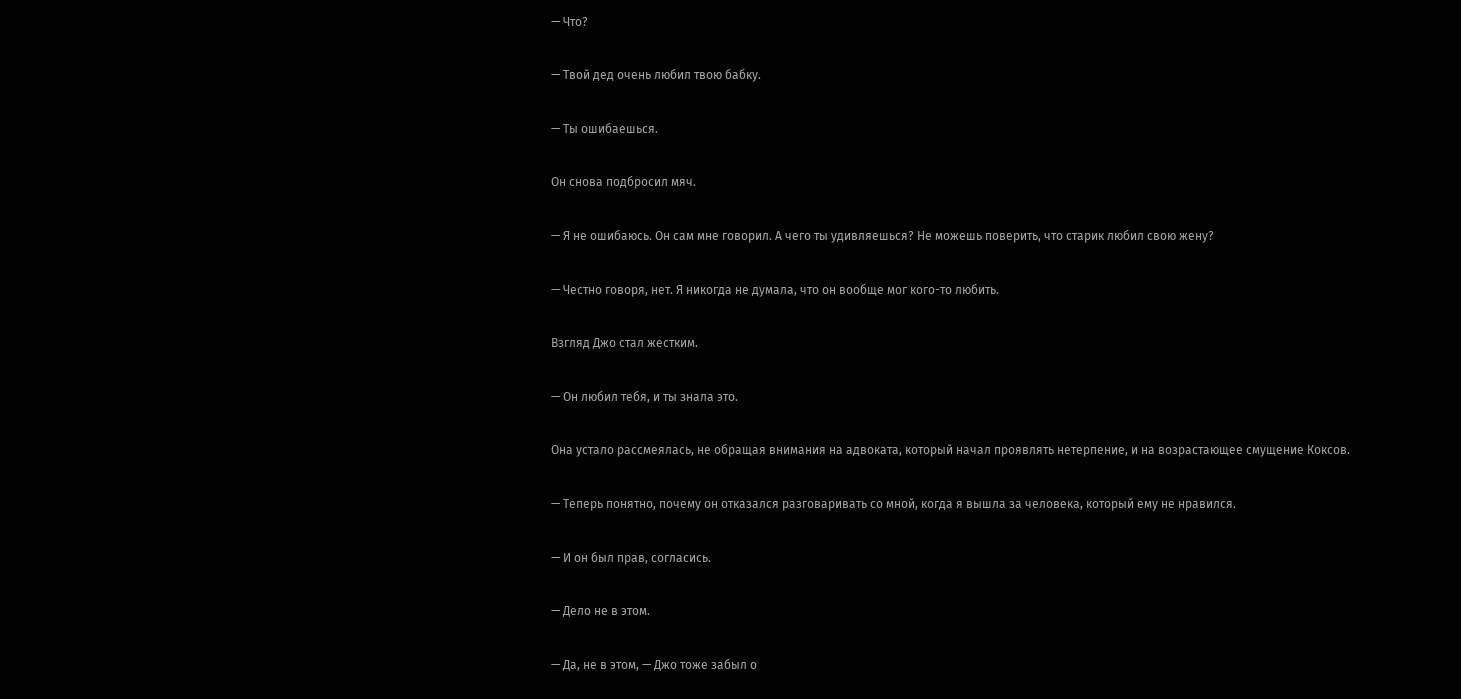— Что?

— Твой дед очень любил твою бабку.

— Ты ошибаешься.

Он снова подбросил мяч.

— Я не ошибаюсь. Он сам мне говорил. А чего ты удивляешься? Не можешь поверить, что старик любил свою жену?

— Честно говоря, нет. Я никогда не думала, что он вообще мог кого-то любить.

Взгляд Джо стал жестким.

— Он любил тебя, и ты знала это.

Она устало рассмеялась, не обращая внимания на адвоката, который начал проявлять нетерпение, и на возрастающее смущение Коксов.

— Теперь понятно, почему он отказался разговаривать со мной, когда я вышла за человека, который ему не нравился.

— И он был прав, согласись.

— Дело не в этом.

— Да, не в этом, — Джо тоже забыл о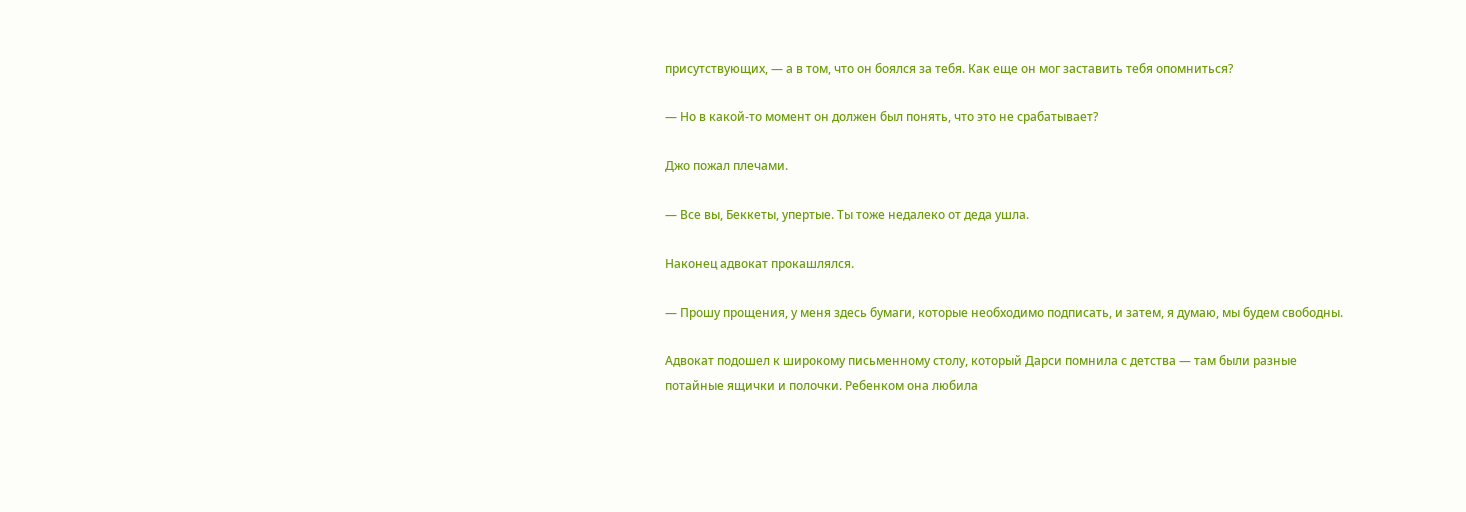присутствующих, — а в том, что он боялся за тебя. Как еще он мог заставить тебя опомниться?

— Но в какой-то момент он должен был понять, что это не срабатывает?

Джо пожал плечами.

— Все вы, Беккеты, упертые. Ты тоже недалеко от деда ушла.

Наконец адвокат прокашлялся.

— Прошу прощения, у меня здесь бумаги, которые необходимо подписать, и затем, я думаю, мы будем свободны.

Адвокат подошел к широкому письменному столу, который Дарси помнила с детства — там были разные потайные ящички и полочки. Ребенком она любила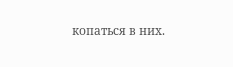копаться в них.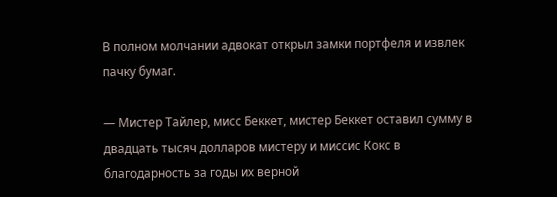В полном молчании адвокат открыл замки портфеля и извлек пачку бумаг.

— Мистер Тайлер, мисс Беккет, мистер Беккет оставил сумму в двадцать тысяч долларов мистеру и миссис Кокс в благодарность за годы их верной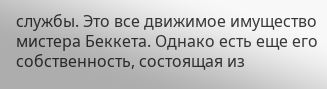службы. Это все движимое имущество мистера Беккета. Однако есть еще его собственность, состоящая из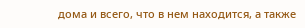дома и всего, что в нем находится, а также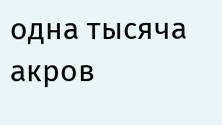одна тысяча акров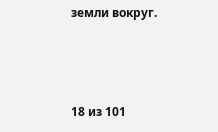земли вокруг.



18 из 101